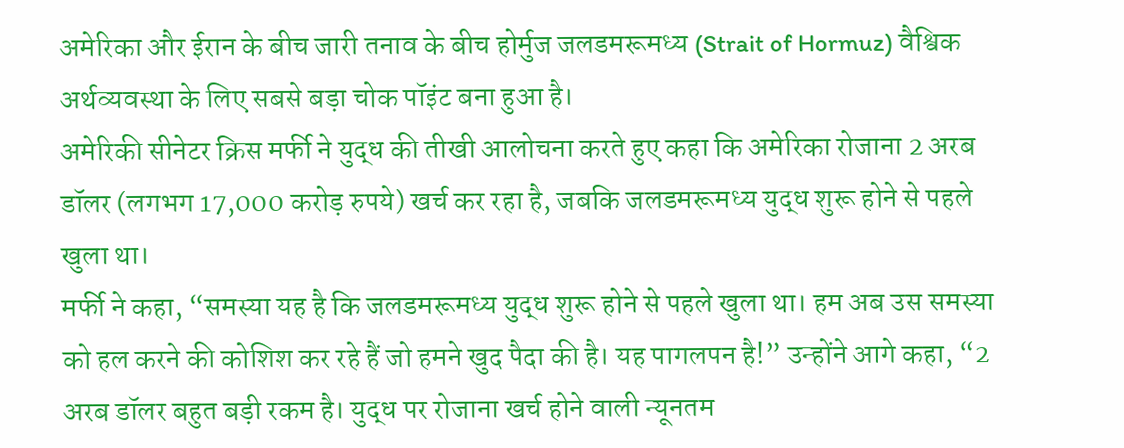अमेरिका और ईरान के बीच जारी तनाव के बीच होर्मुज जलडमरूमध्य (Strait of Hormuz) वैश्विक अर्थव्यवस्था के लिए सबसे बड़ा चोक पॉइंट बना हुआ है।
अमेरिकी सीनेटर क्रिस मर्फी ने युद्ध की तीखी आलोचना करते हुए कहा कि अमेरिका रोजाना 2 अरब डॉलर (लगभग 17,000 करोड़ रुपये) खर्च कर रहा है, जबकि जलडमरूमध्य युद्ध शुरू होने से पहले खुला था।
मर्फी ने कहा, “समस्या यह है कि जलडमरूमध्य युद्ध शुरू होने से पहले खुला था। हम अब उस समस्या को हल करने की कोशिश कर रहे हैं जो हमने खुद पैदा की है। यह पागलपन है!” उन्होंने आगे कहा, “2 अरब डॉलर बहुत बड़ी रकम है। युद्ध पर रोजाना खर्च होने वाली न्यूनतम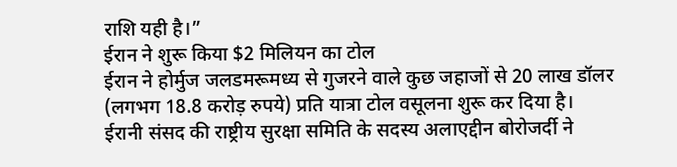राशि यही है।”
ईरान ने शुरू किया $2 मिलियन का टोल
ईरान ने होर्मुज जलडमरूमध्य से गुजरने वाले कुछ जहाजों से 20 लाख डॉलर (लगभग 18.8 करोड़ रुपये) प्रति यात्रा टोल वसूलना शुरू कर दिया है।
ईरानी संसद की राष्ट्रीय सुरक्षा समिति के सदस्य अलाएद्दीन बोरोजर्दी ने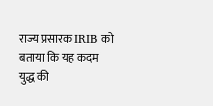राज्य प्रसारक IRIB को बताया कि यह कदम युद्ध की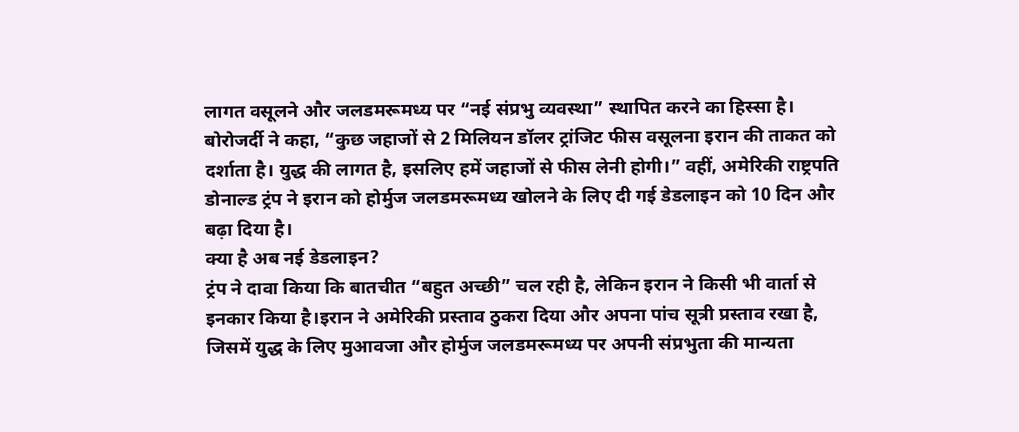लागत वसूलने और जलडमरूमध्य पर “नई संप्रभु व्यवस्था” स्थापित करने का हिस्सा है।
बोरोजर्दी ने कहा, “कुछ जहाजों से 2 मिलियन डॉलर ट्रांजिट फीस वसूलना इरान की ताकत को दर्शाता है। युद्ध की लागत है, इसलिए हमें जहाजों से फीस लेनी होगी।” वहीं, अमेरिकी राष्ट्रपति डोनाल्ड ट्रंप ने इरान को होर्मुज जलडमरूमध्य खोलने के लिए दी गई डेडलाइन को 10 दिन और बढ़ा दिया है।
क्या है अब नई डेडलाइन?
ट्रंप ने दावा किया कि बातचीत “बहुत अच्छी” चल रही है, लेकिन इरान ने किसी भी वार्ता से इनकार किया है।इरान ने अमेरिकी प्रस्ताव ठुकरा दिया और अपना पांच सूत्री प्रस्ताव रखा है, जिसमें युद्ध के लिए मुआवजा और होर्मुज जलडमरूमध्य पर अपनी संप्रभुता की मान्यता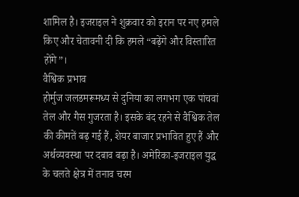शामिल है। इजराइल ने शुक्रवार को इरान पर नए हमले किए और चेतावनी दी कि हमले “बढ़ेंगे और विस्तारित होंगे”।
वैश्विक प्रभाव
होर्मुज जलडमरूमध्य से दुनिया का लगभग एक पांचवां तेल और गैस गुजरता है। इसके बंद रहने से वैश्विक तेल की कीमतें बढ़ गई हैं, शेयर बाजार प्रभावित हुए हैं और अर्थव्यवस्था पर दबाव बढ़ा है। अमेरिका-इजराइल युद्ध के चलते क्षेत्र में तनाव चरम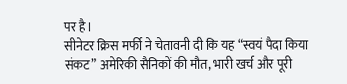पर है।
सीनेटर क्रिस मर्फी ने चेतावनी दी कि यह “स्वयं पैदा किया संकट” अमेरिकी सैनिकों की मौत, भारी खर्च और पूरी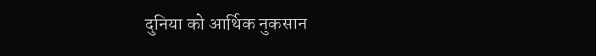दुनिया को आर्थिक नुकसान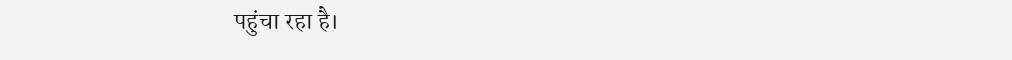पहुंचा रहा है।